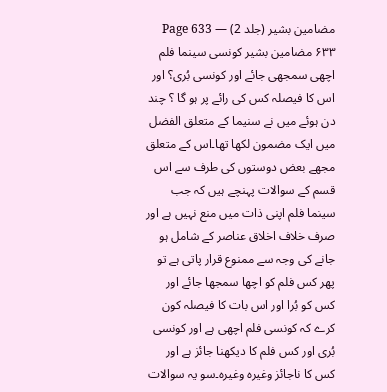مضامین بشیر (جلد 2) — Page 633
۶۳۳ مضامین بشیر کونسی سینما فلم اچھی سمجھی جائے اور کونسی بُری؟ اور اس کا فیصلہ کس کی رائے پر ہو گا ؟ چند دن ہوئے میں نے سنیما کے متعلق الفضل میں ایک مضمون لکھا تھا۔اس کے متعلق مجھے بعض دوستوں کی طرف سے اس قسم کے سوالات پہنچے ہیں کہ جب سینما فلم اپنی ذات میں منع نہیں ہے اور صرف خلاف اخلاق عناصر کے شامل ہو جانے کی وجہ سے ممنوع قرار پاتی ہے تو پھر کس فلم کو اچھا سمجھا جائے اور کس کو بُرا اور اس بات کا فیصلہ کون کرے کہ کونسی فلم اچھی ہے اور کونسی بُری اور کس فلم کا دیکھنا جائز ہے اور کس کا ناجائز وغیرہ وغیرہ۔سو یہ سوالات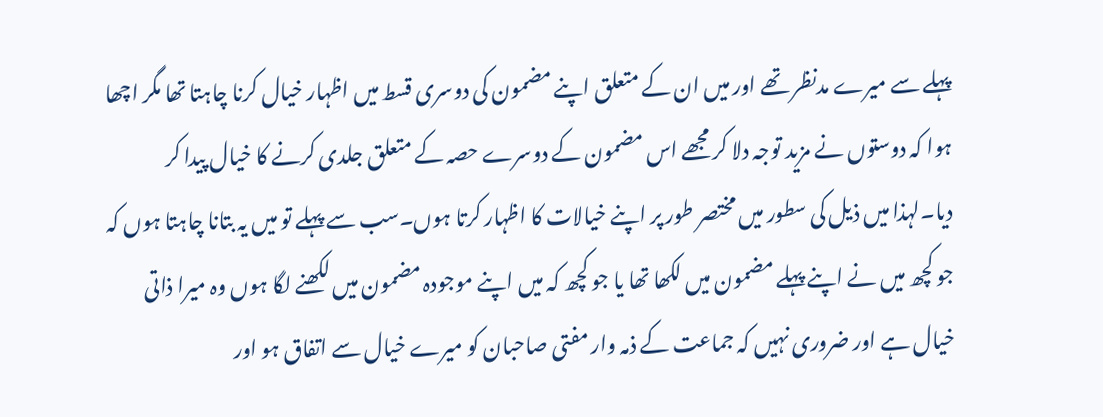پہلے سے میرے مدنظر تھے اور میں ان کے متعلق اپنے مضمون کی دوسری قسط میں اظہار خیال کرنا چاہتا تھا مگر اچھا ہوا کہ دوستوں نے مزید توجہ دلا کر مجھے اس مضمون کے دوسرے حصہ کے متعلق جلدی کرنے کا خیال پیدا کر دیا۔لہذا میں ذیل کی سطور میں مختصر طور پر اپنے خیالات کا اظہار کرتا ہوں۔سب سے پہلے تو میں یہ بتانا چاہتا ہوں کہ جو کچھ میں نے اپنے پہلے مضمون میں لکھا تھا یا جو کچھ کہ میں اپنے موجودہ مضمون میں لکھنے لگا ہوں وہ میرا ذاتی خیال ہے اور ضروری نہیں کہ جماعت کے ذمہ وار مفتی صاحبان کو میرے خیال سے اتفاق ہو اور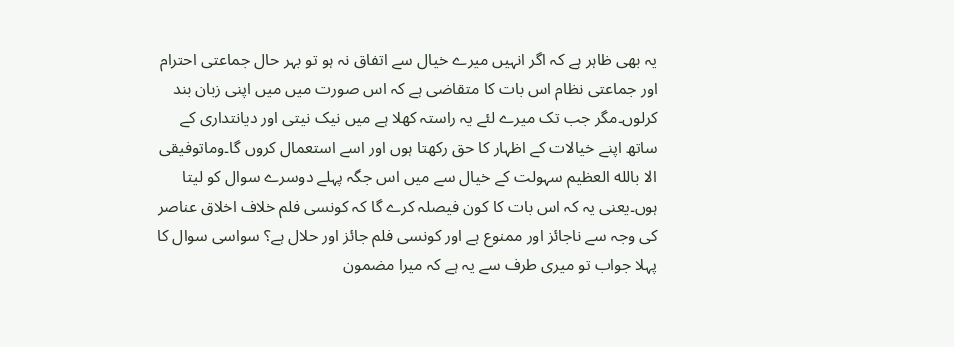یہ بھی ظاہر ہے کہ اگر انہیں میرے خیال سے اتفاق نہ ہو تو بہر حال جماعتی احترام اور جماعتی نظام اس بات کا متقاضی ہے کہ اس صورت میں میں اپنی زبان بند کرلوں۔مگر جب تک میرے لئے یہ راستہ کھلا ہے میں نیک نیتی اور دیانتداری کے ساتھ اپنے خیالات کے اظہار کا حق رکھتا ہوں اور اسے استعمال کروں گا۔وماتوفیقی الا بالله العظيم سہولت کے خیال سے میں اس جگہ پہلے دوسرے سوال کو لیتا ہوں۔یعنی یہ کہ اس بات کا کون فیصلہ کرے گا کہ کونسی فلم خلاف اخلاق عناصر کی وجہ سے ناجائز اور ممنوع ہے اور کونسی فلم جائز اور حلال ہے؟ سواسی سوال کا پہلا جواب تو میری طرف سے یہ ہے کہ میرا مضمون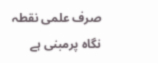صرف علمی نقطہ نگاہ پرمبنی ہے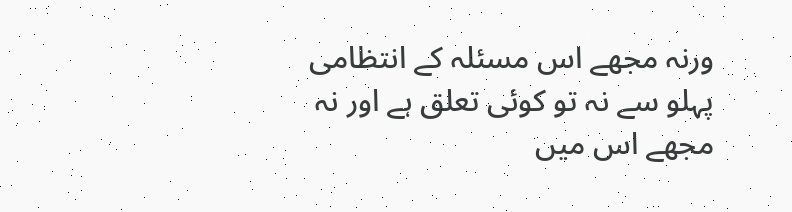ورنہ مجھے اس مسئلہ کے انتظامی پہلو سے نہ تو کوئی تعلق ہے اور نہ مجھے اس میں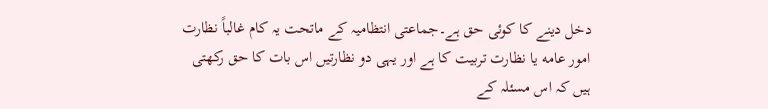دخل دینے کا کوئی حق ہے۔جماعتی انتظامیہ کے ماتحت یہ کام غالباً نظارت امور عامه یا نظارت تربیت کا ہے اور یہی دو نظارتیں اس بات کا حق رکھتی ہیں کہ اس مسئلہ کے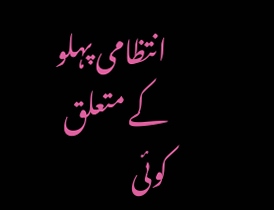انتظامی پہلو کے متعلق کوئی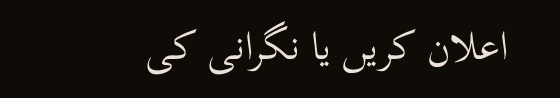اعلان کریں یا نگرانی کی